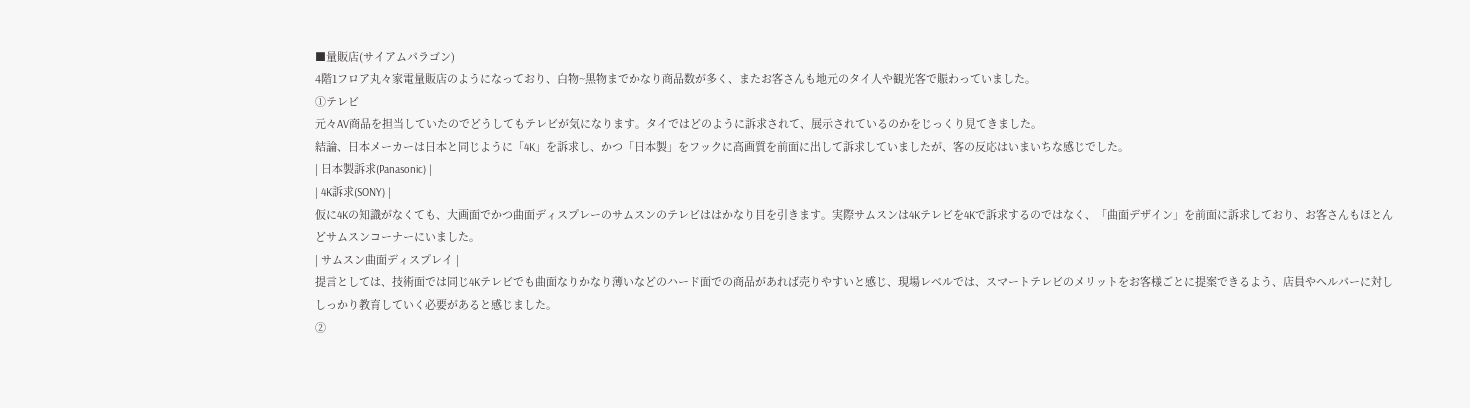■量販店(サイアムパラゴン)
4階1フロア丸々家電量販店のようになっており、白物~黒物までかなり商品数が多く、またお客さんも地元のタイ人や観光客で賑わっていました。
①テレビ
元々AV商品を担当していたのでどうしてもテレビが気になります。タイではどのように訴求されて、展示されているのかをじっくり見てきました。
結論、日本メーカーは日本と同じように「4K」を訴求し、かつ「日本製」をフックに高画質を前面に出して訴求していましたが、客の反応はいまいちな感じでした。
| 日本製訴求(Panasonic) |
| 4K訴求(SONY) |
仮に4Kの知識がなくても、大画面でかつ曲面ディスプレーのサムスンのテレビははかなり目を引きます。実際サムスンは4Kテレビを4Kで訴求するのではなく、「曲面デザイン」を前面に訴求しており、お客さんもほとんどサムスンコーナーにいました。
| サムスン曲面ディスプレイ |
提言としては、技術面では同じ4Kテレビでも曲面なりかなり薄いなどのハード面での商品があれば売りやすいと感じ、現場レベルでは、スマートテレビのメリットをお客様ごとに提案できるよう、店員やヘルパーに対ししっかり教育していく必要があると感じました。
②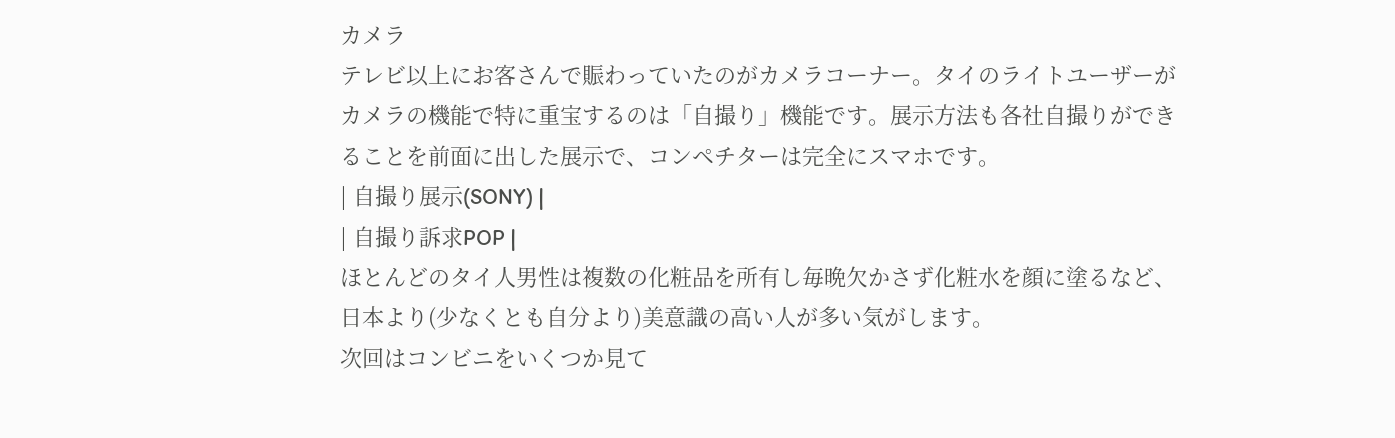カメラ
テレビ以上にお客さんで賑わっていたのがカメラコーナー。タイのライトユーザーがカメラの機能で特に重宝するのは「自撮り」機能です。展示方法も各社自撮りができることを前面に出した展示で、コンペチターは完全にスマホです。
| 自撮り展示(SONY) |
| 自撮り訴求POP |
ほとんどのタイ人男性は複数の化粧品を所有し毎晩欠かさず化粧水を顔に塗るなど、日本より(少なくとも自分より)美意識の高い人が多い気がします。
次回はコンビニをいくつか見て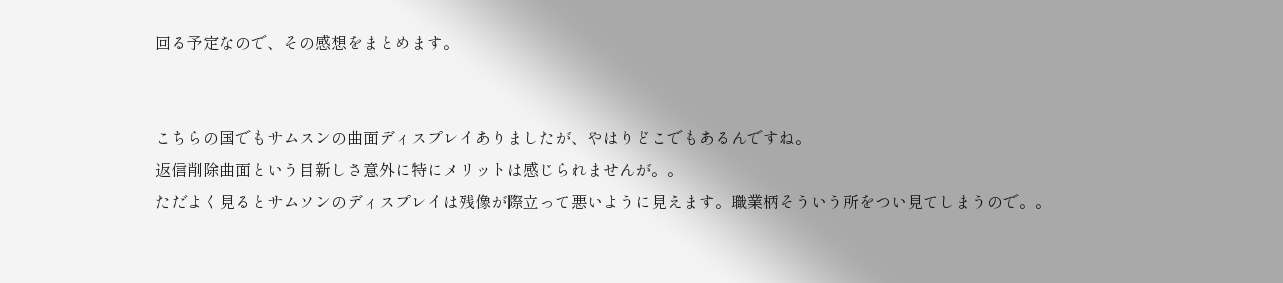回る予定なので、その感想をまとめます。


こちらの国でもサムスンの曲面ディスプレイありましたが、やはりどこでもあるんですね。
返信削除曲面という目新しさ意外に特にメリットは感じられませんが。。
ただよく見るとサムソンのディスプレイは残像が際立って悪いように見えます。職業柄そういう所をつい見てしまうので。。